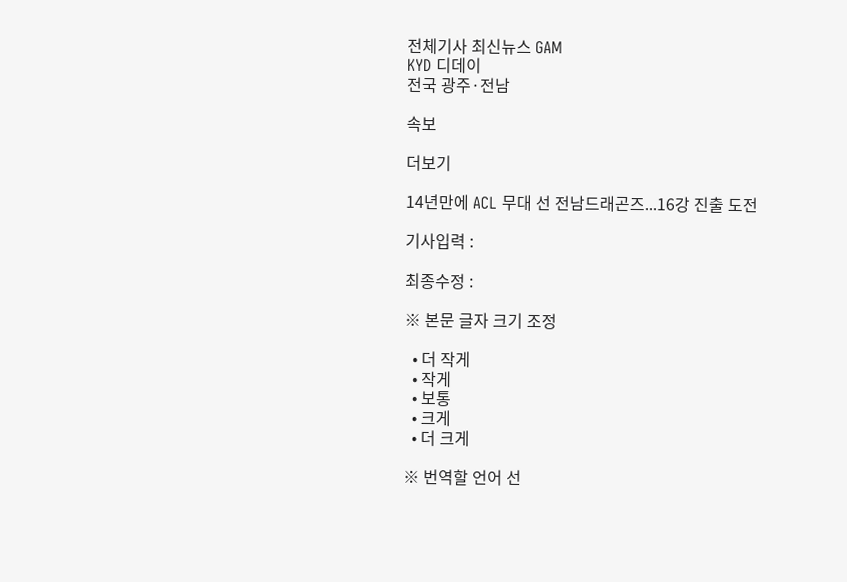전체기사 최신뉴스 GAM
KYD 디데이
전국 광주·전남

속보

더보기

14년만에 ACL 무대 선 전남드래곤즈...16강 진출 도전

기사입력 :

최종수정 :

※ 본문 글자 크기 조정

  • 더 작게
  • 작게
  • 보통
  • 크게
  • 더 크게

※ 번역할 언어 선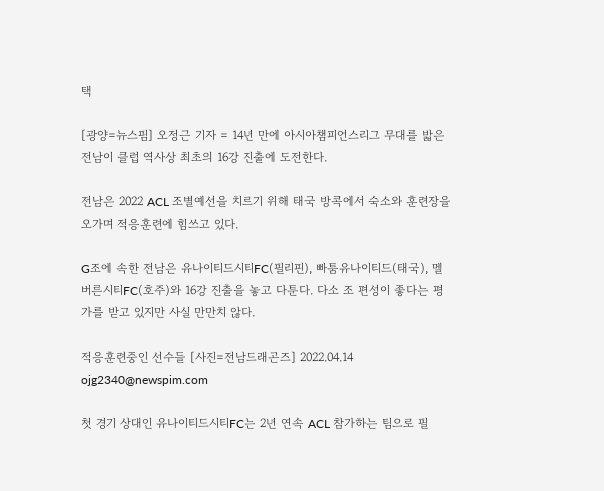택

[광양=뉴스핌] 오정근 기자 = 14년 만에 아시아챔피언스리그 무대를 밟은 전남이 클럽 역사상 최초의 16강 진출에 도전한다.

전남은 2022 ACL 조별예선을 치르기 위해 태국 방콕에서 숙소와 훈련장을 오가며 적응훈련에 힘쓰고 있다.

G조에 속한 전남은 유나이티드시티FC(필리핀), 빠툼유나이티드(태국), 멜버른시티FC(호주)와 16강 진출을 놓고 다툰다. 다소 조 편성이 좋다는 평가를 받고 있지만 사실 만만치 않다.

적응훈련중인 선수들 [사진=전남드래곤즈] 2022.04.14 ojg2340@newspim.com

첫 경기 상대인 유나이티드시티FC는 2년 연속 ACL 참가하는 팀으로 필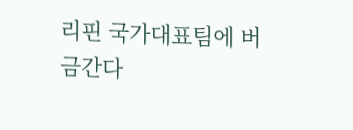리핀 국가대표팀에 버금간다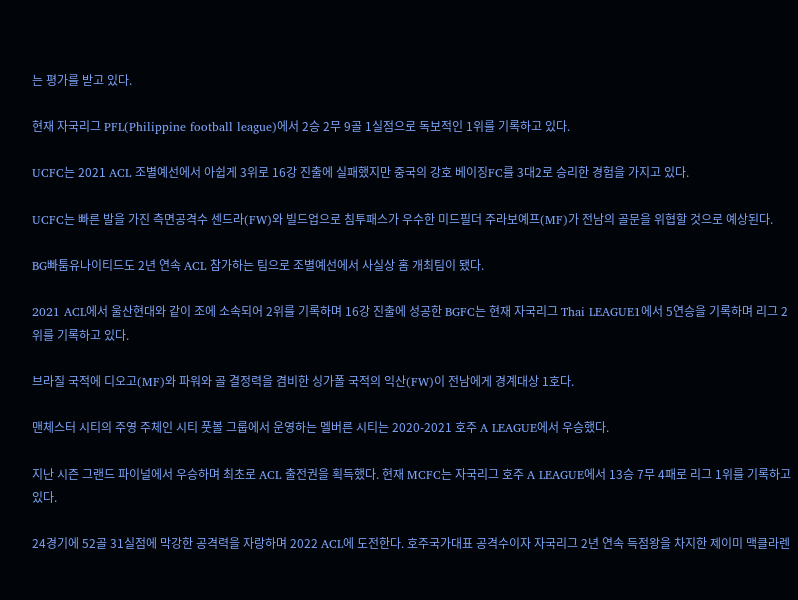는 평가를 받고 있다.

현재 자국리그 PFL(Philippine football league)에서 2승 2무 9골 1실점으로 독보적인 1위를 기록하고 있다.

UCFC는 2021 ACL 조별예선에서 아쉽게 3위로 16강 진출에 실패했지만 중국의 강호 베이징FC를 3대2로 승리한 경험을 가지고 있다.

UCFC는 빠른 발을 가진 측면공격수 센드라(FW)와 빌드업으로 침투패스가 우수한 미드필더 주라보예프(MF)가 전남의 골문을 위협할 것으로 예상된다.

BG빠툼유나이티드도 2년 연속 ACL 참가하는 팀으로 조별예선에서 사실상 홈 개최팀이 됐다.

2021 ACL에서 울산현대와 같이 조에 소속되어 2위를 기록하며 16강 진출에 성공한 BGFC는 현재 자국리그 Thai LEAGUE1에서 5연승을 기록하며 리그 2위를 기록하고 있다.

브라질 국적에 디오고(MF)와 파워와 골 결정력을 겸비한 싱가폴 국적의 익산(FW)이 전남에게 경계대상 1호다.

맨체스터 시티의 주영 주체인 시티 풋볼 그룹에서 운영하는 멜버른 시티는 2020-2021 호주 A LEAGUE에서 우승했다.

지난 시즌 그랜드 파이널에서 우승하며 최초로 ACL 출전권을 획득했다. 현재 MCFC는 자국리그 호주 A LEAGUE에서 13승 7무 4패로 리그 1위를 기록하고 있다.

24경기에 52골 31실점에 막강한 공격력을 자랑하며 2022 ACL에 도전한다. 호주국가대표 공격수이자 자국리그 2년 연속 득점왕을 차지한 제이미 맥클라렌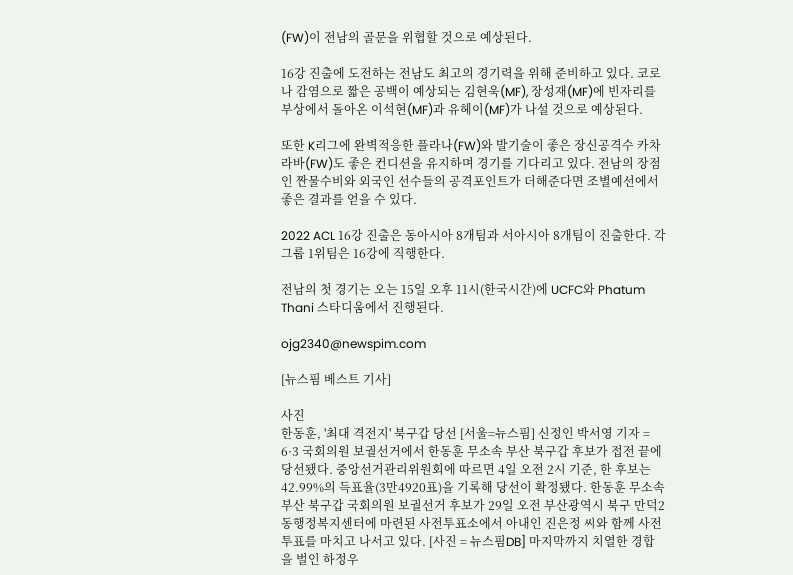(FW)이 전남의 골문을 위협할 것으로 예상된다.

16강 진출에 도전하는 전남도 최고의 경기력을 위해 준비하고 있다. 코로나 감염으로 짧은 공백이 예상되는 김현욱(MF), 장성재(MF)에 빈자리를 부상에서 돌아온 이석현(MF)과 유헤이(MF)가 나설 것으로 예상된다.

또한 K리그에 완벽적응한 플라나(FW)와 발기술이 좋은 장신공격수 카차라바(FW)도 좋은 컨디션을 유지하며 경기를 기다리고 있다. 전남의 장점인 짠물수비와 외국인 선수들의 공격포인트가 더해준다면 조별예선에서 좋은 결과를 얻을 수 있다.

2022 ACL 16강 진출은 동아시아 8개팀과 서아시아 8개팀이 진출한다. 각 그룹 1위팀은 16강에 직행한다.

전남의 첫 경기는 오는 15일 오후 11시(한국시간)에 UCFC와 Phatum Thani 스타디움에서 진행된다.

ojg2340@newspim.com

[뉴스핌 베스트 기사]

사진
한동훈, '최대 격전지' 북구갑 당선 [서울=뉴스핌] 신정인 박서영 기자 = 6·3 국회의원 보궐선거에서 한동훈 무소속 부산 북구갑 후보가 접전 끝에 당선됐다. 중앙선거관리위원회에 따르면 4일 오전 2시 기준, 한 후보는 42.99%의 득표율(3만4920표)을 기록해 당선이 확정됐다. 한동훈 무소속 부산 북구갑 국회의원 보궐선거 후보가 29일 오전 부산광역시 북구 만덕2동행정복지센터에 마련된 사전투표소에서 아내인 진은정 씨와 함께 사전투표를 마치고 나서고 있다. [사진 = 뉴스핌DB] 마지막까지 치열한 경합을 벌인 하정우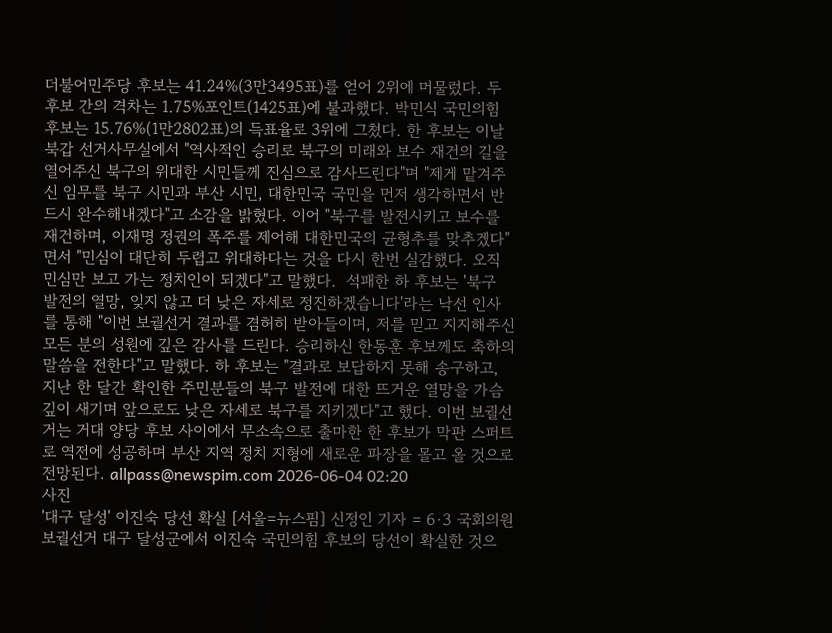더불어민주당 후보는 41.24%(3만3495표)를 얻어 2위에 머물렀다. 두 후보 간의 격차는 1.75%포인트(1425표)에 불과했다. 박민식 국민의힘 후보는 15.76%(1만2802표)의 득표율로 3위에 그쳤다. 한 후보는 이날 북갑 선거사무실에서 "역사적인 승리로 북구의 미래와 보수 재건의 길을 열어주신 북구의 위대한 시민들께 진심으로 감사드린다"며 "제게 맡겨주신 임무를 북구 시민과 부산 시민, 대한민국 국민을 먼저 생각하면서 반드시 완수해내겠다"고 소감을 밝혔다. 이어 "북구를 발전시키고 보수를 재건하며, 이재명 정권의 폭주를 제어해 대한민국의 균형추를 맞추겠다"면서 "민심이 대단히 두렵고 위대하다는 것을 다시 한번 실감했다. 오직 민심만 보고 가는 정치인이 되겠다"고 말했다.  석패한 하 후보는 '북구 발전의 열망, 잊지 않고 더 낮은 자세로 정진하겠습니다'라는 낙선 인사를 통해 "이번 보궐선거 결과를 겸허히 받아들이며, 저를 믿고 지지해주신 모든 분의 성원에 깊은 감사를 드린다. 승리하신 한동훈 후보께도 축하의 말씀을 전한다"고 말했다. 하 후보는 "결과로 보답하지 못해 송구하고, 지난 한 달간 확인한 주민분들의 북구 발전에 대한 뜨거운 열망을 가슴 깊이 새기며 앞으로도 낮은 자세로 북구를 지키겠다"고 했다. 이번 보궐선거는 거대 양당 후보 사이에서 무소속으로 출마한 한 후보가 막판 스퍼트로 역전에 성공하며 부산 지역 정치 지형에 새로운 파장을 몰고 올 것으로 전망된다. allpass@newspim.com 2026-06-04 02:20
사진
'대구 달성' 이진숙 당선 확실 [서울=뉴스핌] 신정인 기자 = 6·3 국회의원 보궐선거 대구 달성군에서 이진숙 국민의힘 후보의 당선이 확실한 것으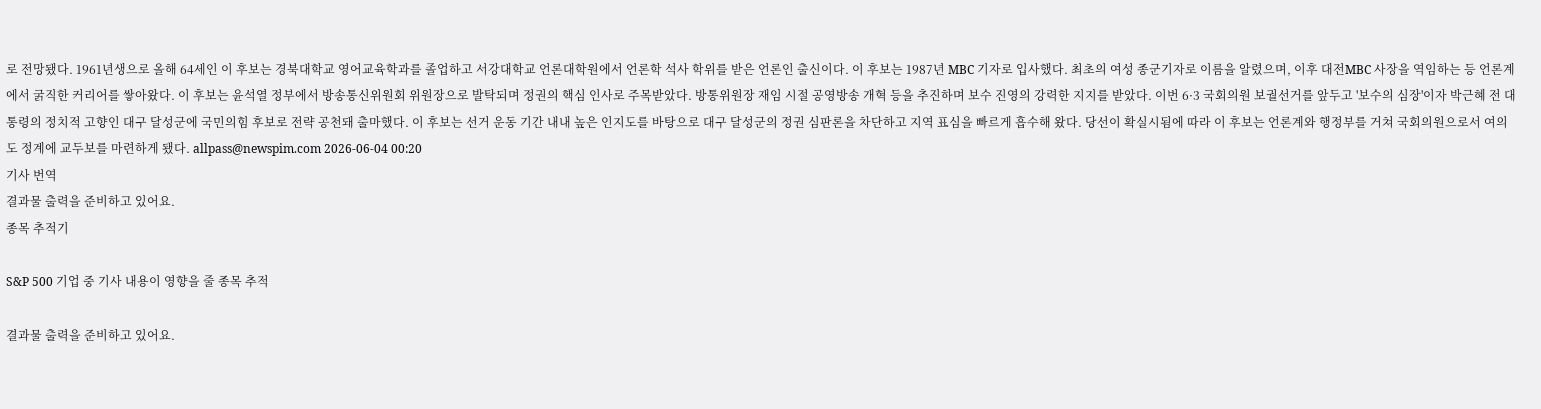로 전망됐다. 1961년생으로 올해 64세인 이 후보는 경북대학교 영어교육학과를 졸업하고 서강대학교 언론대학원에서 언론학 석사 학위를 받은 언론인 출신이다. 이 후보는 1987년 MBC 기자로 입사했다. 최초의 여성 종군기자로 이름을 알렸으며, 이후 대전MBC 사장을 역임하는 등 언론계에서 굵직한 커리어를 쌓아왔다. 이 후보는 윤석열 정부에서 방송통신위원회 위원장으로 발탁되며 정권의 핵심 인사로 주목받았다. 방통위원장 재임 시절 공영방송 개혁 등을 추진하며 보수 진영의 강력한 지지를 받았다. 이번 6·3 국회의원 보궐선거를 앞두고 '보수의 심장'이자 박근혜 전 대통령의 정치적 고향인 대구 달성군에 국민의힘 후보로 전략 공천돼 출마했다. 이 후보는 선거 운동 기간 내내 높은 인지도를 바탕으로 대구 달성군의 정권 심판론을 차단하고 지역 표심을 빠르게 흡수해 왔다. 당선이 확실시됨에 따라 이 후보는 언론계와 행정부를 거쳐 국회의원으로서 여의도 정계에 교두보를 마련하게 됐다. allpass@newspim.com 2026-06-04 00:20
기사 번역
결과물 출력을 준비하고 있어요.
종목 추적기

S&P 500 기업 중 기사 내용이 영향을 줄 종목 추적

결과물 출력을 준비하고 있어요.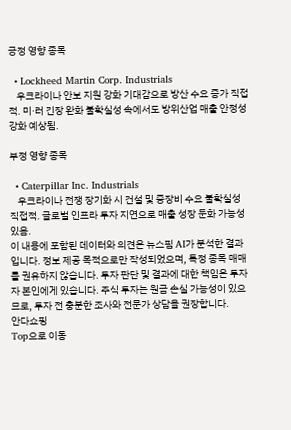긍정 영향 종목

  • Lockheed Martin Corp. Industrials
    우크라이나 안보 지원 강화 기대감으로 방산 수요 증가 직접적. 미·러 긴장 완화 불확실성 속에서도 방위산업 매출 안정성 강화 예상됨.

부정 영향 종목

  • Caterpillar Inc. Industrials
    우크라이나 전쟁 장기화 시 건설 및 중장비 수요 불확실성 직접적. 글로벌 인프라 투자 지연으로 매출 성장 둔화 가능성 있음.
이 내용에 포함된 데이터와 의견은 뉴스핌 AI가 분석한 결과입니다. 정보 제공 목적으로만 작성되었으며, 특정 종목 매매를 권유하지 않습니다. 투자 판단 및 결과에 대한 책임은 투자자 본인에게 있습니다. 주식 투자는 원금 손실 가능성이 있으므로, 투자 전 충분한 조사와 전문가 상담을 권장합니다.
안다쇼핑
Top으로 이동